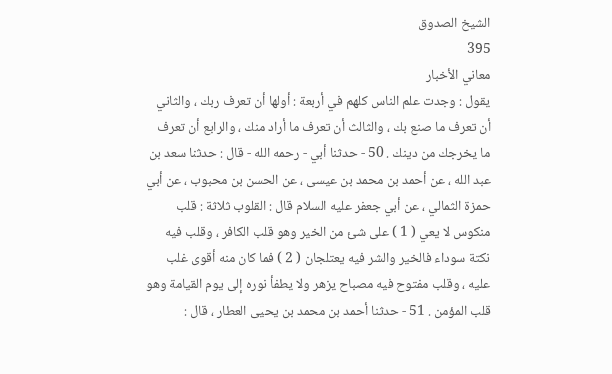الشيخ الصدوق
395
معاني الأخبار
يقول : وجدت علم الناس كلهم في أربعة : أولها أن تعرف ربك ، والثاني أن تعرف ما صنع بك ، والثالث أن تعرف ما أراد منك ، والرابع أن تعرف ما يخرجك من دينك . 50 - حدثنا أبي - رحمه الله - قال : حدثنا سعد بن عبد الله ، عن أحمد بن محمد بن عيسى ، عن الحسن بن محبوب ، عن أبي حمزة الثمالي ، عن أبي جعفر عليه السلام قال : القلوب ثلاثة : قلب منكوس لا يعي ( 1 ) على شئ من الخير وهو قلب الكافر ، وقلب فيه نكتة سوداء فالخير والشر فيه يعتلجان ( 2 ) فما كان منه أقوى غلب عليه ، وقلب مفتوح فيه مصباح يزهر ولا يطفأ نوره إلى يوم القيامة وهو قلب المؤمن . 51 - حدثنا أحمد بن محمد بن يحيى العطار ، قال :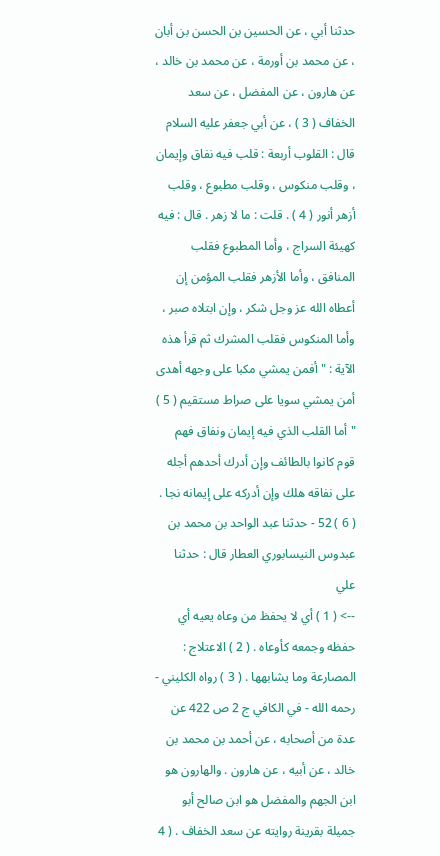حدثنا أبي ، عن الحسين بن الحسن بن أبان ، عن محمد بن أورمة ، عن محمد بن خالد ، عن هارون ، عن المفضل ، عن سعد الخفاف ( 3 ) ، عن أبي جعفر عليه السلام قال : القلوب أربعة : قلب فيه نفاق وإيمان ، وقلب منكوس ، وقلب مطبوع ، وقلب أزهر أنور ( 4 ) . قلت : ما لا زهر . قال : فيه كهيئة السراج ، وأما المطبوع فقلب المنافق ، وأما الأزهر فقلب المؤمن إن أعطاه الله عز وجل شكر ، وإن ابتلاه صبر ، وأما المنكوس فقلب المشرك ثم قرأ هذه الآية : " أفمن يمشي مكبا على وجهه أهدى أمن يمشي سويا على صراط مستقيم ( 5 ) " أما القلب الذي فيه إيمان ونفاق فهم قوم كانوا بالطائف وإن أدرك أحدهم أجله على نفاقه هلك وإن أدركه على إيمانه نجا . ( 6 ) 52 - حدثنا عبد الواحد بن محمد بن عبدوس النيسابوري العطار قال : حدثنا علي
--> ( 1 ) أي لا يحفظ من وعاه يعيه أي حفظه وجمعه كأوعاه . ( 2 ) الاعتلاج : المصارعة وما يشابهها . ( 3 ) رواه الكليني - رحمه الله - في الكافي ج 2 ص 422 عن عدة من أصحابه ، عن أحمد بن محمد بن خالد ، عن أبيه ، عن هارون . والهارون هو ابن الجهم والمفضل هو ابن صالح أبو جميلة بقرينة روايته عن سعد الخفاف . ( 4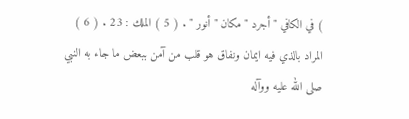) في الكافي " أجرد " مكان " أنور " . ( 5 ) الملك : 23 . ( 6 ) المراد بالذي فيه ايمان ونفاق هو قلب من آمن ببعض ما جاء به النبي صلى الله عليه ووآله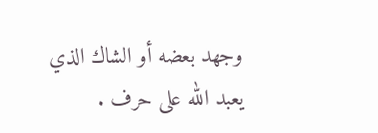وجهد بعضه أو الشاك الذي يعبد الله على حرف .